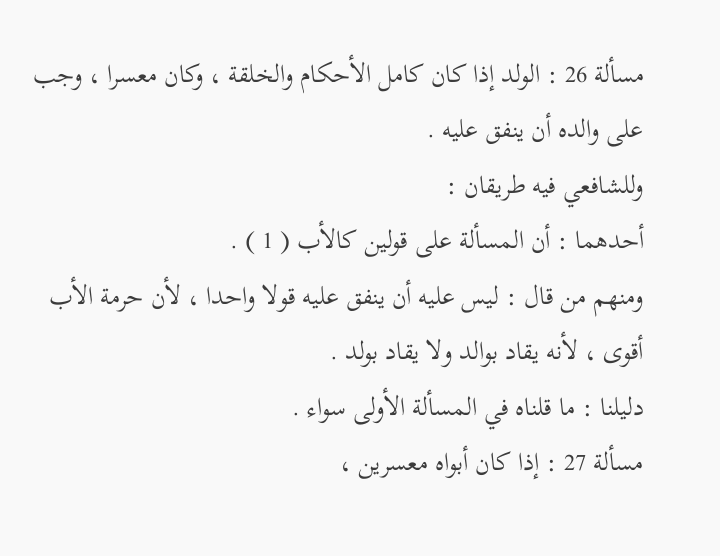مسألة 26 : الولد إذا كان كامل الأحكام والخلقة ، وكان معسرا ، وجب
على والده أن ينفق عليه .
وللشافعي فيه طريقان :
أحدهما : أن المسألة على قولين كالأب ( 1 ) .
ومنهم من قال : ليس عليه أن ينفق عليه قولا واحدا ، لأن حرمة الأب
أقوى ، لأنه يقاد بوالد ولا يقاد بولد .
دليلنا : ما قلناه في المسألة الأولى سواء .
مسألة 27 : إذا كان أبواه معسرين ،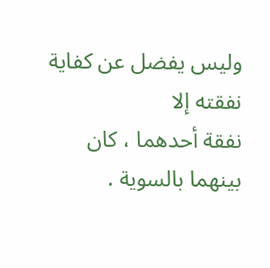وليس يفضل عن كفاية نفقته إلا
نفقة أحدهما ، كان بينهما بالسوية .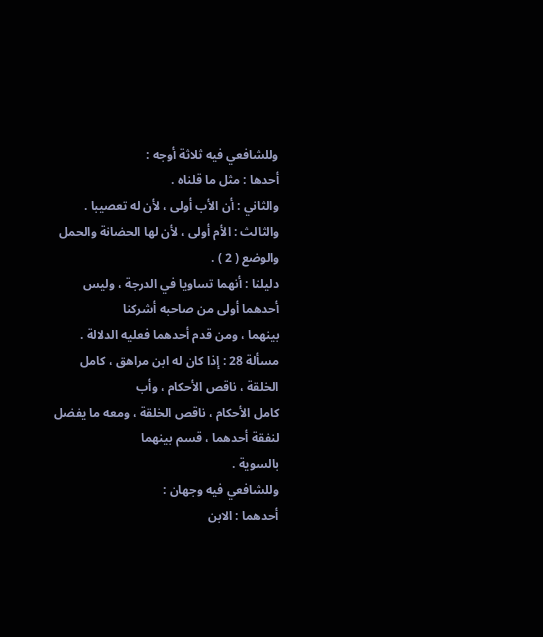وللشافعي فيه ثلاثة أوجه :
أحدها : مثل ما قلناه .
والثاني : أن الأب أولى ، لأن له تعصيبا .
والثالث : الأم أولى ، لأن لها الحضانة والحمل والوضع ( 2 ) .
دليلنا : أنهما تساويا في الدرجة ، وليس أحدهما أولى من صاحبه أشركنا
بينهما ، ومن قدم أحدهما فعليه الدلالة .
مسألة 28 : إذا كان له ابن مراهق ، كامل الخلقة ، ناقص الأحكام ، وأب
كامل الأحكام ، ناقص الخلقة ، ومعه ما يفضل لنفقة أحدهما ، قسم بينهما
بالسوية .
وللشافعي فيه وجهان :
أحدهما : الابن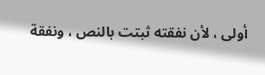أولى ، لأن نفقته ثبتت بالنص ، ونفقة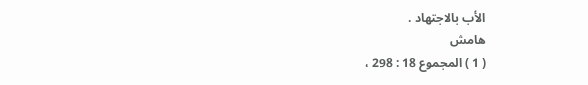الأب بالاجتهاد .
هامش
( 1 ) المجموع 18 : 298 ،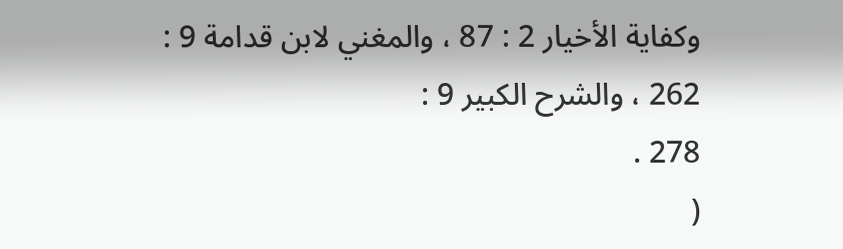وكفاية الأخيار 2 : 87 ، والمغني لابن قدامة 9 : 262 ، والشرح الكبير 9 :
278 .
(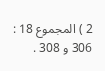2 ) المجموع 18 : 306 و 308 .